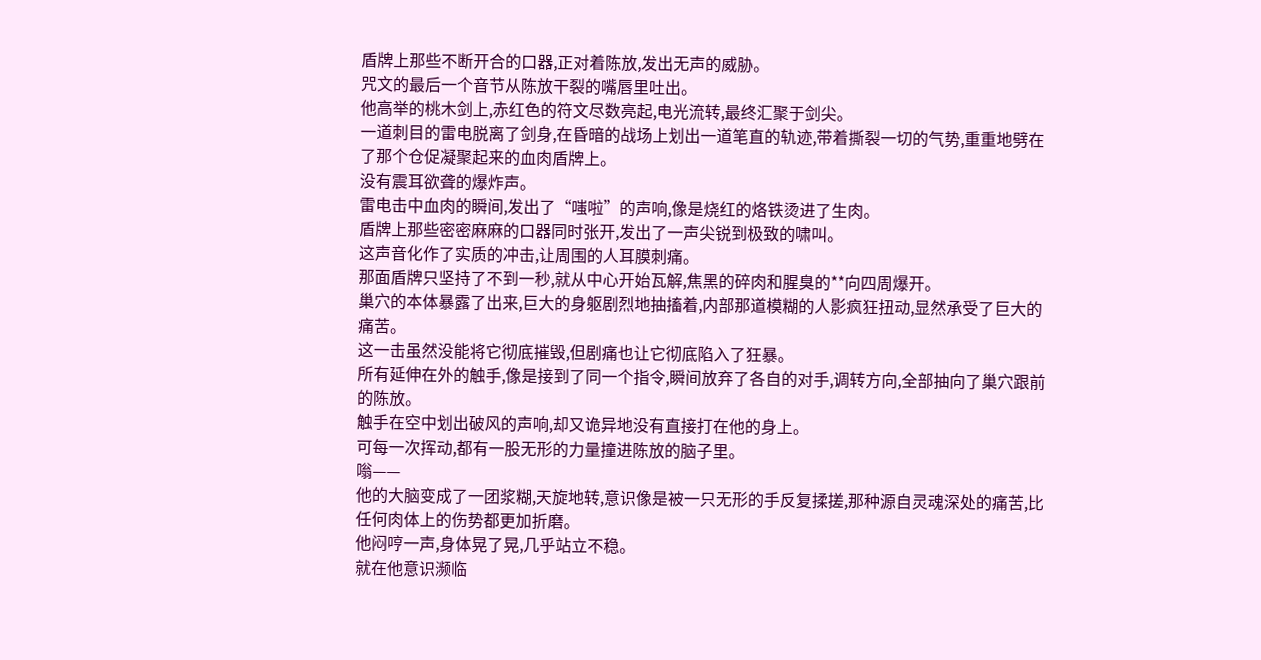盾牌上那些不断开合的口器,正对着陈放,发出无声的威胁。
咒文的最后一个音节从陈放干裂的嘴唇里吐出。
他高举的桃木剑上,赤红色的符文尽数亮起,电光流转,最终汇聚于剑尖。
一道刺目的雷电脱离了剑身,在昏暗的战场上划出一道笔直的轨迹,带着撕裂一切的气势,重重地劈在了那个仓促凝聚起来的血肉盾牌上。
没有震耳欲聋的爆炸声。
雷电击中血肉的瞬间,发出了“嗤啦”的声响,像是烧红的烙铁烫进了生肉。
盾牌上那些密密麻麻的口器同时张开,发出了一声尖锐到极致的啸叫。
这声音化作了实质的冲击,让周围的人耳膜刺痛。
那面盾牌只坚持了不到一秒,就从中心开始瓦解,焦黑的碎肉和腥臭的**向四周爆开。
巢穴的本体暴露了出来,巨大的身躯剧烈地抽搐着,内部那道模糊的人影疯狂扭动,显然承受了巨大的痛苦。
这一击虽然没能将它彻底摧毁,但剧痛也让它彻底陷入了狂暴。
所有延伸在外的触手,像是接到了同一个指令,瞬间放弃了各自的对手,调转方向,全部抽向了巢穴跟前的陈放。
触手在空中划出破风的声响,却又诡异地没有直接打在他的身上。
可每一次挥动,都有一股无形的力量撞进陈放的脑子里。
嗡——
他的大脑变成了一团浆糊,天旋地转,意识像是被一只无形的手反复揉搓,那种源自灵魂深处的痛苦,比任何肉体上的伤势都更加折磨。
他闷哼一声,身体晃了晃,几乎站立不稳。
就在他意识濒临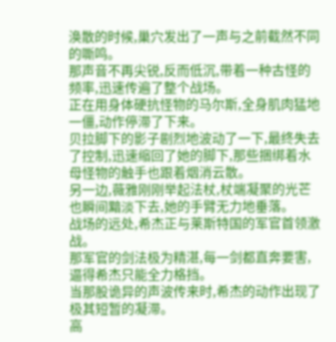涣散的时候,巢穴发出了一声与之前截然不同的嘶鸣。
那声音不再尖锐,反而低沉,带着一种古怪的频率,迅速传遍了整个战场。
正在用身体硬抗怪物的马尔斯,全身肌肉猛地一僵,动作停滞了下来。
贝拉脚下的影子剧烈地波动了一下,最终失去了控制,迅速缩回了她的脚下,那些捆绑着水母怪物的触手也跟着烟消云散。
另一边,薇雅刚刚举起法杖,杖端凝聚的光芒也瞬间黯淡下去,她的手臂无力地垂落。
战场的远处,希杰正与莱斯特国的军官首领激战。
那军官的剑法极为精湛,每一剑都直奔要害,逼得希杰只能全力格挡。
当那股诡异的声波传来时,希杰的动作出现了极其短暂的凝滞。
高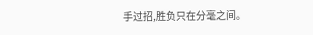手过招,胜负只在分毫之间。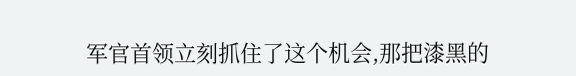军官首领立刻抓住了这个机会,那把漆黑的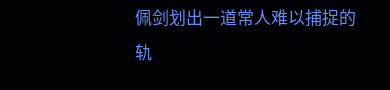佩剑划出一道常人难以捕捉的轨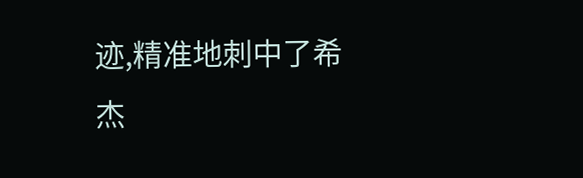迹,精准地刺中了希杰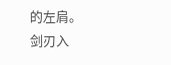的左肩。
剑刃入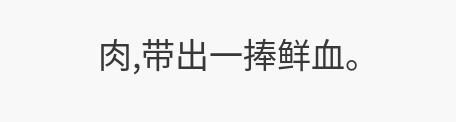肉,带出一捧鲜血。